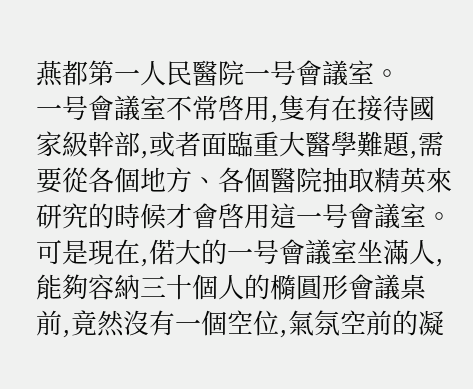燕都第一人民醫院一号會議室。
一号會議室不常啓用,隻有在接待國家級幹部,或者面臨重大醫學難題,需要從各個地方、各個醫院抽取精英來研究的時候才會啓用這一号會議室。
可是現在,偌大的一号會議室坐滿人,能夠容納三十個人的橢圓形會議桌前,竟然沒有一個空位,氣氛空前的凝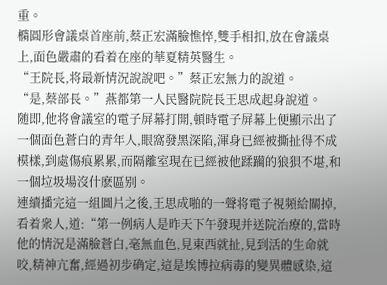重。
橢圓形會議桌首座前,蔡正宏滿臉憔悴,雙手相扣,放在會議桌上,面色嚴肅的看着在座的華夏精英醫生。
“王院長,将最新情況說說吧。”蔡正宏無力的說道。
“是,蔡部長。”燕都第一人民醫院院長王思成起身說道。
随即,他将會議室的電子屏幕打開,頓時電子屏幕上便顯示出了一個面色蒼白的青年人,眼窩發黑深陷,渾身已經被撕扯得不成模樣,到處傷痕累累,而隔離室現在已經被他蹂躏的狼狽不堪,和一個垃圾場沒什麽區别。
連續播完這一組圖片之後,王思成啪的一聲将電子視頻給關掉,看着衆人,道:“第一例病人是昨天下午發現并送院治療的,當時他的情況是滿臉蒼白,毫無血色,見東西就扯,見到活的生命就咬,精神亢奮,經過初步确定,這是埃博拉病毒的變異體感染,這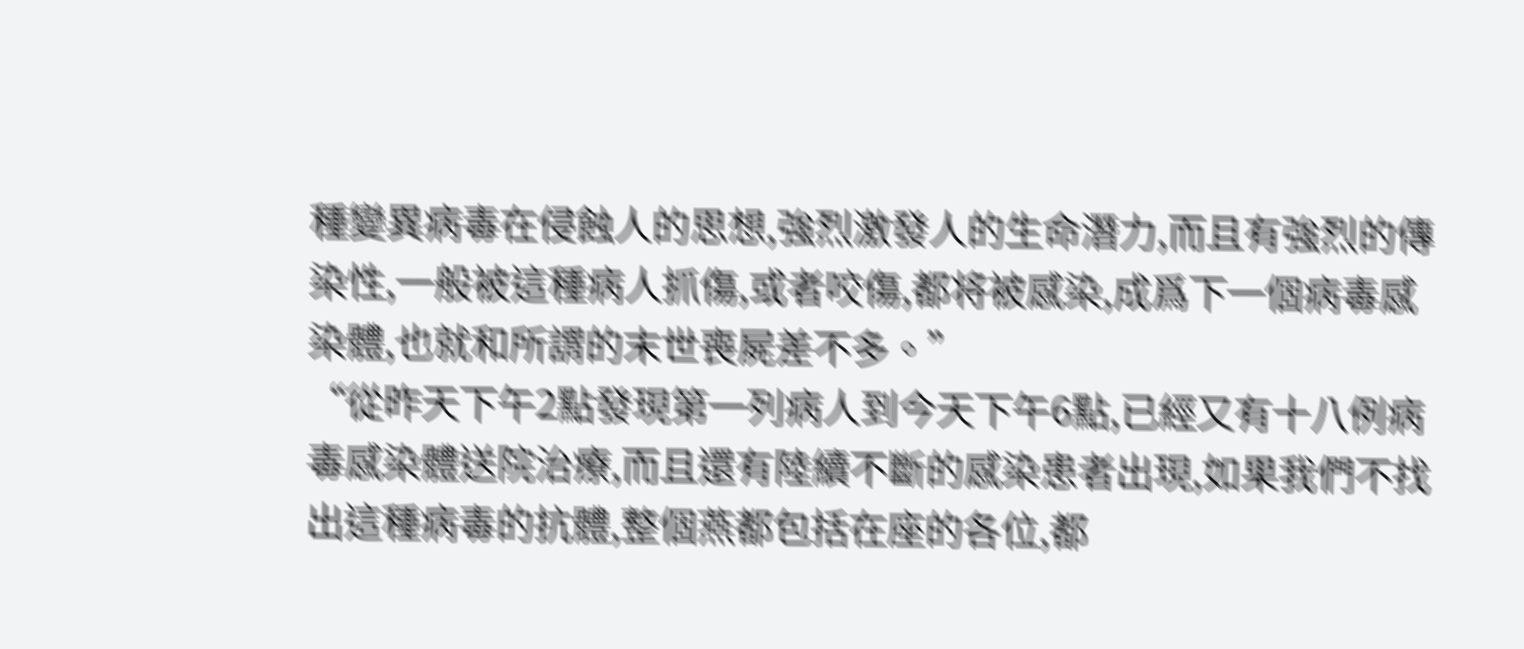種變異病毒在侵蝕人的思想,強烈激發人的生命潛力,而且有強烈的傳染性,一般被這種病人抓傷,或者咬傷,都将被感染,成爲下一個病毒感染體,也就和所謂的末世喪屍差不多。”
“從昨天下午2點發現第一列病人到今天下午6點,已經又有十八例病毒感染體送院治療,而且還有陸續不斷的感染患者出現,如果我們不找出這種病毒的抗體,整個燕都包括在座的各位,都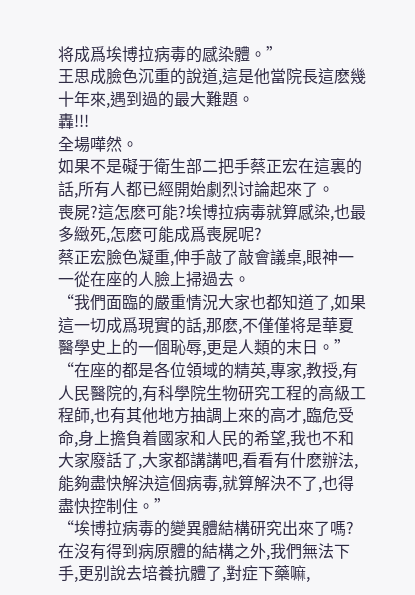将成爲埃博拉病毒的感染體。”
王思成臉色沉重的說道,這是他當院長這麽幾十年來,遇到過的最大難題。
轟!!!
全場嘩然。
如果不是礙于衛生部二把手蔡正宏在這裏的話,所有人都已經開始劇烈讨論起來了。
喪屍?這怎麽可能?埃博拉病毒就算感染,也最多緻死,怎麽可能成爲喪屍呢?
蔡正宏臉色凝重,伸手敲了敲會議桌,眼神一一從在座的人臉上掃過去。
“我們面臨的嚴重情況大家也都知道了,如果這一切成爲現實的話,那麽,不僅僅将是華夏醫學史上的一個恥辱,更是人類的末日。”
“在座的都是各位領域的精英,專家,教授,有人民醫院的,有科學院生物研究工程的高級工程師,也有其他地方抽調上來的高才,臨危受命,身上擔負着國家和人民的希望,我也不和大家廢話了,大家都講講吧,看看有什麽辦法,能夠盡快解決這個病毒,就算解決不了,也得盡快控制住。”
“埃博拉病毒的變異體結構研究出來了嗎?在沒有得到病原體的結構之外,我們無法下手,更别說去培養抗體了,對症下藥嘛,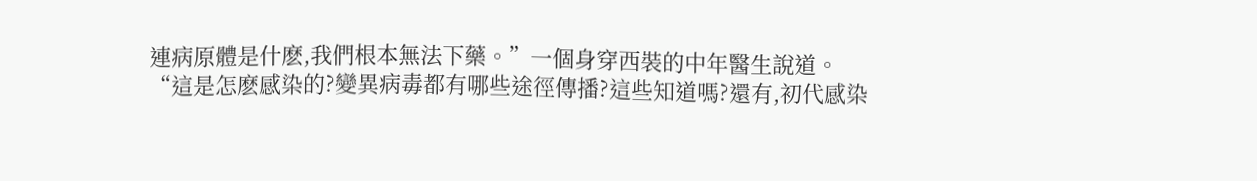連病原體是什麽,我們根本無法下藥。”一個身穿西裝的中年醫生說道。
“這是怎麽感染的?變異病毒都有哪些途徑傳播?這些知道嗎?還有,初代感染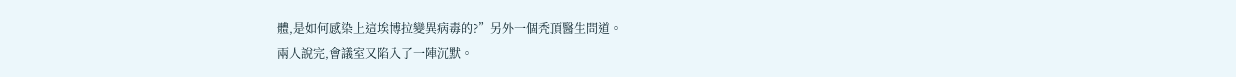體,是如何感染上這埃博拉變異病毒的?”另外一個秃頂醫生問道。
兩人說完,會議室又陷入了一陣沉默。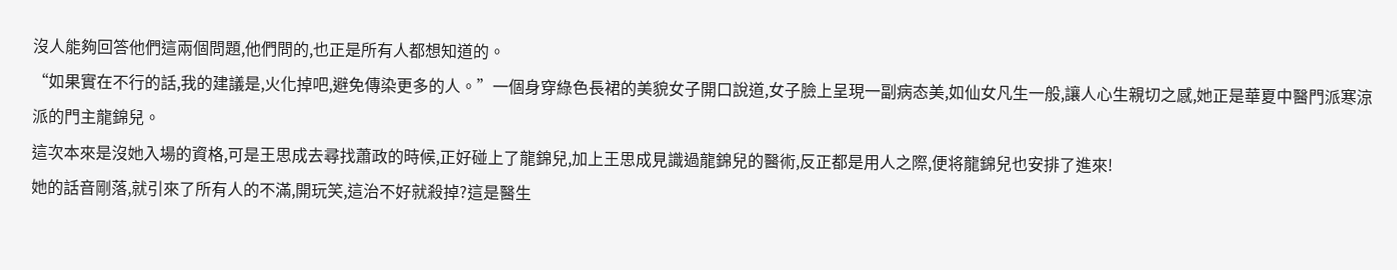沒人能夠回答他們這兩個問題,他們問的,也正是所有人都想知道的。
“如果實在不行的話,我的建議是,火化掉吧,避免傳染更多的人。”一個身穿綠色長裙的美貌女子開口說道,女子臉上呈現一副病态美,如仙女凡生一般,讓人心生親切之感,她正是華夏中醫門派寒涼派的門主龍錦兒。
這次本來是沒她入場的資格,可是王思成去尋找蕭政的時候,正好碰上了龍錦兒,加上王思成見識過龍錦兒的醫術,反正都是用人之際,便将龍錦兒也安排了進來!
她的話音剛落,就引來了所有人的不滿,開玩笑,這治不好就殺掉?這是醫生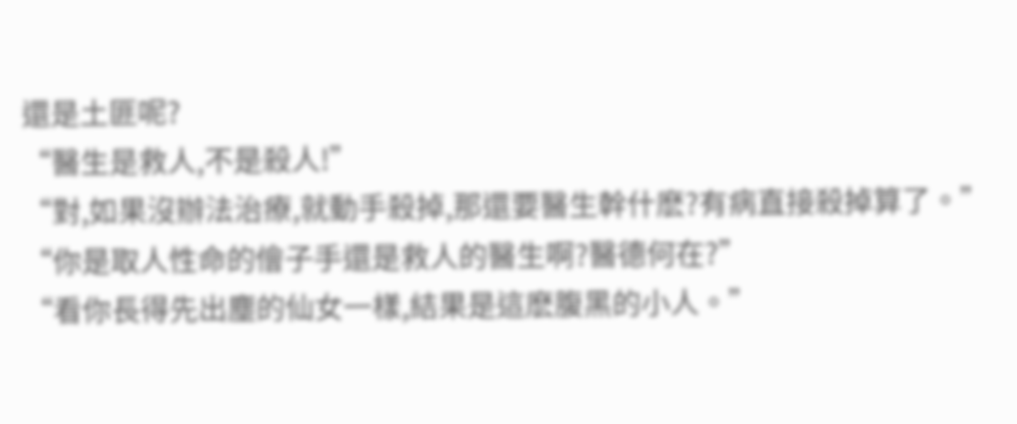還是土匪呢?
“醫生是救人,不是殺人!”
“對,如果沒辦法治療,就動手殺掉,那還要醫生幹什麽?有病直接殺掉算了。”
“你是取人性命的儈子手還是救人的醫生啊?醫德何在?”
“看你長得先出塵的仙女一樣,結果是這麽腹黑的小人。”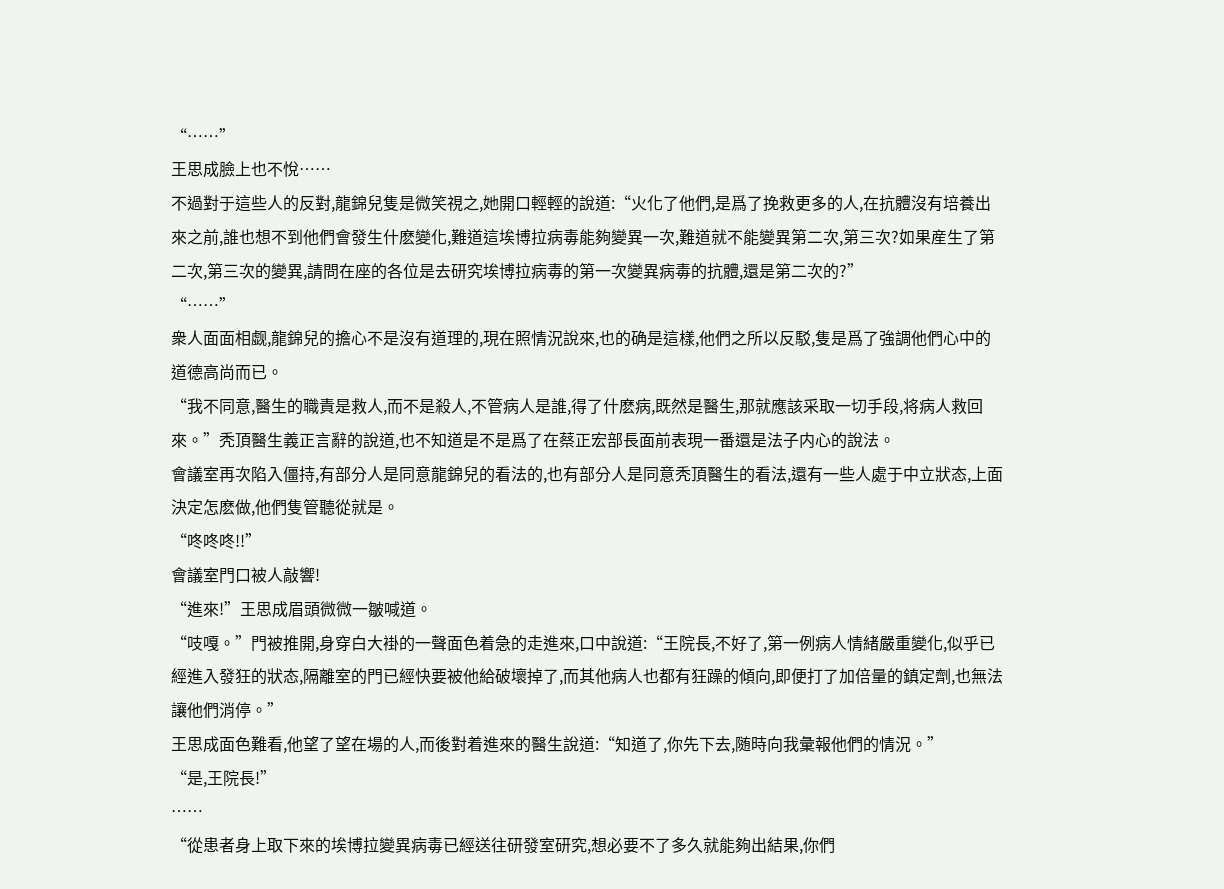“……”
王思成臉上也不悅……
不過對于這些人的反對,龍錦兒隻是微笑視之,她開口輕輕的說道:“火化了他們,是爲了挽救更多的人,在抗體沒有培養出來之前,誰也想不到他們會發生什麽變化,難道這埃博拉病毒能夠變異一次,難道就不能變異第二次,第三次?如果産生了第二次,第三次的變異,請問在座的各位是去研究埃博拉病毒的第一次變異病毒的抗體,還是第二次的?”
“……”
衆人面面相觑,龍錦兒的擔心不是沒有道理的,現在照情況說來,也的确是這樣,他們之所以反駁,隻是爲了強調他們心中的道德高尚而已。
“我不同意,醫生的職責是救人,而不是殺人,不管病人是誰,得了什麽病,既然是醫生,那就應該采取一切手段,将病人救回來。”秃頂醫生義正言辭的說道,也不知道是不是爲了在蔡正宏部長面前表現一番還是法子内心的說法。
會議室再次陷入僵持,有部分人是同意龍錦兒的看法的,也有部分人是同意秃頂醫生的看法,還有一些人處于中立狀态,上面決定怎麽做,他們隻管聽從就是。
“咚咚咚!!”
會議室門口被人敲響!
“進來!”王思成眉頭微微一皺喊道。
“吱嘎。”門被推開,身穿白大褂的一聲面色着急的走進來,口中說道:“王院長,不好了,第一例病人情緒嚴重變化,似乎已經進入發狂的狀态,隔離室的門已經快要被他給破壞掉了,而其他病人也都有狂躁的傾向,即便打了加倍量的鎮定劑,也無法讓他們消停。”
王思成面色難看,他望了望在場的人,而後對着進來的醫生說道:“知道了,你先下去,随時向我彙報他們的情況。”
“是,王院長!”
……
“從患者身上取下來的埃博拉變異病毒已經送往研發室研究,想必要不了多久就能夠出結果,你們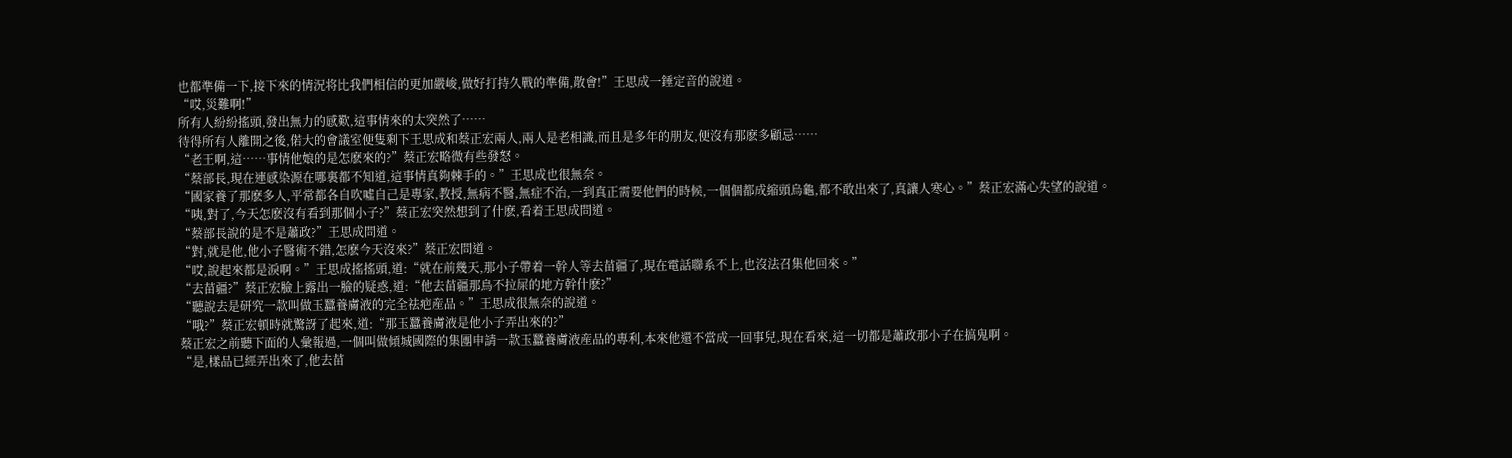也都準備一下,接下來的情況将比我們相信的更加嚴峻,做好打持久戰的準備,散會!”王思成一錘定音的說道。
“哎,災難啊!”
所有人紛紛搖頭,發出無力的感歎,這事情來的太突然了……
待得所有人離開之後,偌大的會議室便隻剩下王思成和蔡正宏兩人,兩人是老相識,而且是多年的朋友,便沒有那麽多顧忌……
“老王啊,這……事情他娘的是怎麽來的?”蔡正宏略微有些發怒。
“蔡部長,現在連感染源在哪裏都不知道,這事情真夠棘手的。”王思成也很無奈。
“國家養了那麽多人,平常都各自吹噓自己是專家,教授,無病不醫,無症不治,一到真正需要他們的時候,一個個都成縮頭烏龜,都不敢出來了,真讓人寒心。”蔡正宏滿心失望的說道。
“咦,對了,今天怎麽沒有看到那個小子?”蔡正宏突然想到了什麽,看着王思成問道。
“蔡部長說的是不是蕭政?”王思成問道。
“對,就是他,他小子醫術不錯,怎麽今天沒來?”蔡正宏問道。
“哎,說起來都是淚啊。”王思成搖搖頭,道:“就在前幾天,那小子帶着一幹人等去苗疆了,現在電話聯系不上,也沒法召集他回來。”
“去苗疆?”蔡正宏臉上露出一臉的疑惑,道:“他去苗疆那鳥不拉屎的地方幹什麽?”
“聽說去是研究一款叫做玉蠶養膚液的完全祛疤産品。”王思成很無奈的說道。
“哦?”蔡正宏頓時就驚訝了起來,道:“那玉蠶養膚液是他小子弄出來的?”
蔡正宏之前聽下面的人彙報過,一個叫做傾城國際的集團申請一款玉蠶養膚液産品的專利,本來他還不當成一回事兒,現在看來,這一切都是蕭政那小子在搞鬼啊。
“是,樣品已經弄出來了,他去苗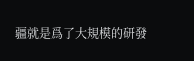疆就是爲了大規模的研發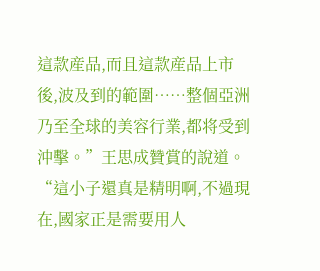這款産品,而且這款産品上市後,波及到的範圍……整個亞洲乃至全球的美容行業,都将受到沖擊。”王思成贊賞的說道。
“這小子還真是精明啊,不過現在,國家正是需要用人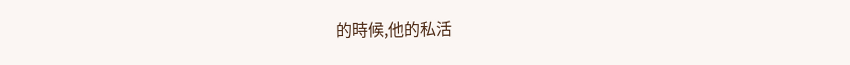的時候,他的私活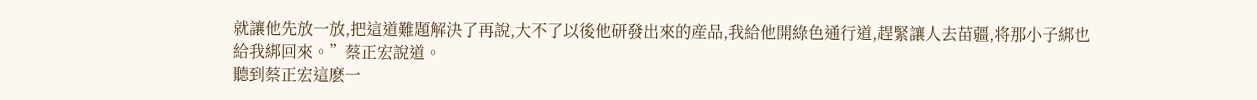就讓他先放一放,把這道難題解決了再說,大不了以後他研發出來的産品,我給他開綠色通行道,趕緊讓人去苗疆,将那小子綁也給我綁回來。”蔡正宏說道。
聽到蔡正宏這麽一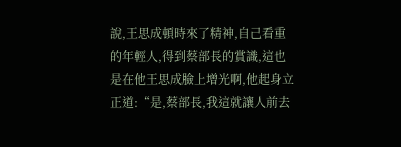說,王思成頓時來了精神,自己看重的年輕人,得到蔡部長的賞識,這也是在他王思成臉上增光啊,他起身立正道:“是,蔡部長,我這就讓人前去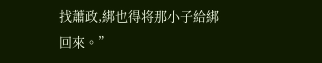找蕭政,綁也得将那小子給綁回來。”